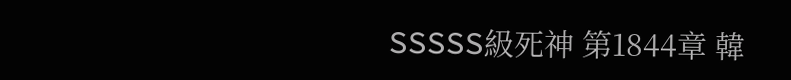SSSSS級死神 第1844章 韓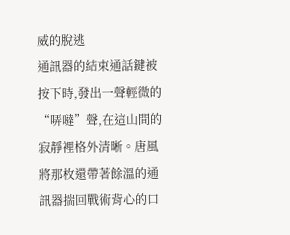威的脫逃
通訊器的結束通話鍵被按下時,發出一聲輕微的“哢噠”聲,在這山間的寂靜裡格外清晰。唐風將那枚還帶著餘溫的通訊器揣回戰術背心的口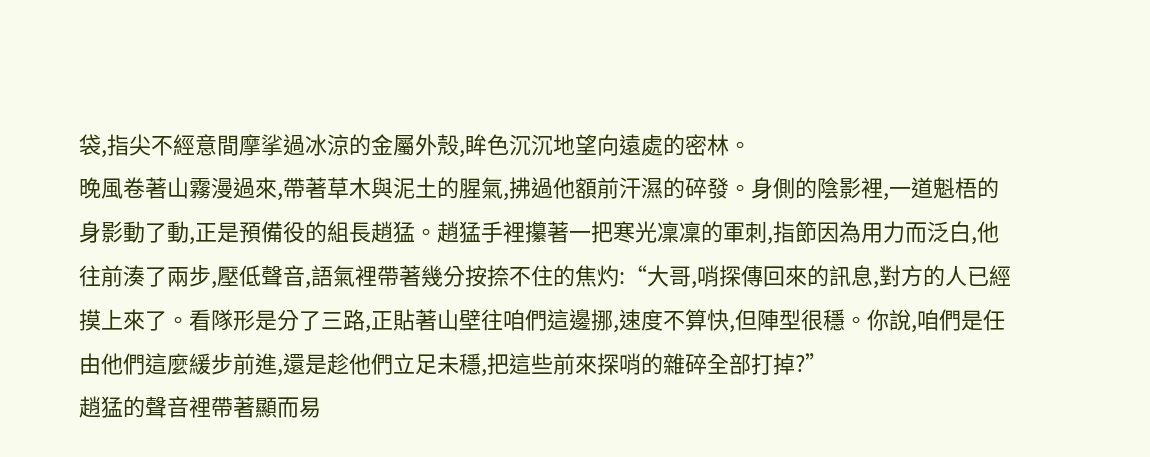袋,指尖不經意間摩挲過冰涼的金屬外殼,眸色沉沉地望向遠處的密林。
晚風卷著山霧漫過來,帶著草木與泥土的腥氣,拂過他額前汗濕的碎發。身側的陰影裡,一道魁梧的身影動了動,正是預備役的組長趙猛。趙猛手裡攥著一把寒光凜凜的軍刺,指節因為用力而泛白,他往前湊了兩步,壓低聲音,語氣裡帶著幾分按捺不住的焦灼:“大哥,哨探傳回來的訊息,對方的人已經摸上來了。看隊形是分了三路,正貼著山壁往咱們這邊挪,速度不算快,但陣型很穩。你說,咱們是任由他們這麼緩步前進,還是趁他們立足未穩,把這些前來探哨的雜碎全部打掉?”
趙猛的聲音裡帶著顯而易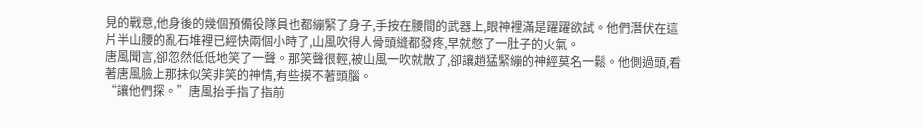見的戰意,他身後的幾個預備役隊員也都繃緊了身子,手按在腰間的武器上,眼神裡滿是躍躍欲試。他們潛伏在這片半山腰的亂石堆裡已經快兩個小時了,山風吹得人骨頭縫都發疼,早就憋了一肚子的火氣。
唐風聞言,卻忽然低低地笑了一聲。那笑聲很輕,被山風一吹就散了,卻讓趙猛緊繃的神經莫名一鬆。他側過頭,看著唐風臉上那抹似笑非笑的神情,有些摸不著頭腦。
“讓他們探。”唐風抬手指了指前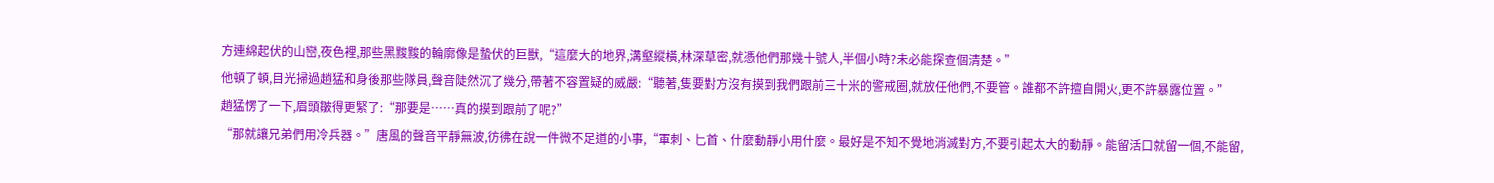方連綿起伏的山巒,夜色裡,那些黑黢黢的輪廓像是蟄伏的巨獸,“這麼大的地界,溝壑縱橫,林深草密,就憑他們那幾十號人,半個小時?未必能探查個清楚。”
他頓了頓,目光掃過趙猛和身後那些隊員,聲音陡然沉了幾分,帶著不容置疑的威嚴:“聽著,隻要對方沒有摸到我們跟前三十米的警戒圈,就放任他們,不要管。誰都不許擅自開火,更不許暴露位置。”
趙猛愣了一下,眉頭皺得更緊了:“那要是……真的摸到跟前了呢?”
“那就讓兄弟們用冷兵器。”唐風的聲音平靜無波,彷彿在說一件微不足道的小事,“軍刺、匕首、什麼動靜小用什麼。最好是不知不覺地消滅對方,不要引起太大的動靜。能留活口就留一個,不能留,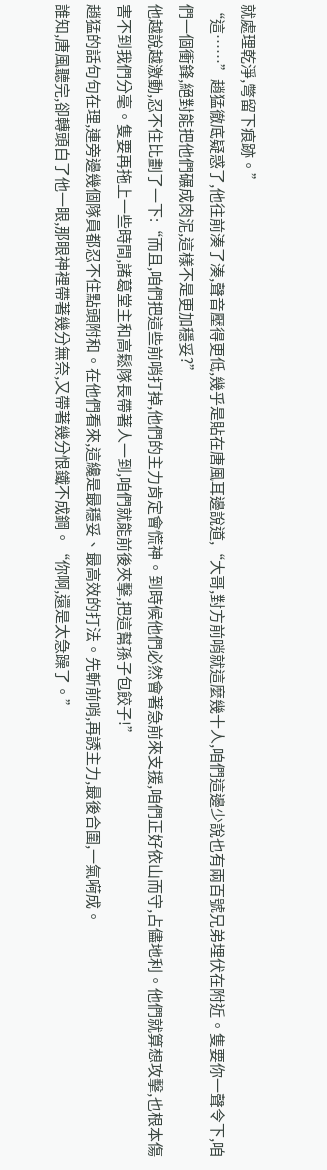就處理乾淨,彆留下痕跡。”
“這……”趙猛徹底疑惑了,他往前湊了湊,聲音壓得更低,幾乎是貼在唐風耳邊說道,“大哥,對方前哨就這麼幾十人,咱們這邊少說也有兩百號兄弟埋伏在附近。隻要你一聲令下,咱們一個衝鋒,絕對能把他們碾成肉泥,這樣不是更加穩妥?”
他越說越激動,忍不住比劃了一下:“而且,咱們把這些前哨打掉,他們的主力肯定會慌神。到時候他們必然會著急前來支援,咱們正好依山而守,占儘地利。他們就算想攻擊,也根本傷害不到我們分毫。隻要再拖上一些時間,諸葛堂主和高鬆隊長帶著人一到,咱們就能前後夾擊,把這幫孫子包餃子!”
趙猛的話句句在理,連旁邊幾個隊員都忍不住點頭附和。在他們看來,這纔是最穩妥、最高效的打法。先斬前哨,再誘主力,最後合圍,一氣嗬成。
誰知,唐風聽完,卻轉頭白了他一眼,那眼神裡帶著幾分無奈,又帶著幾分恨鐵不成鋼。“你啊,還是太急躁了。”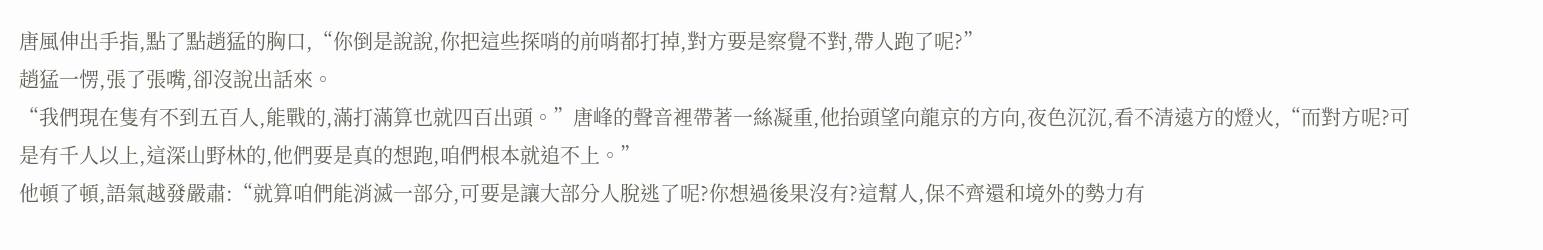唐風伸出手指,點了點趙猛的胸口,“你倒是說說,你把這些探哨的前哨都打掉,對方要是察覺不對,帶人跑了呢?”
趙猛一愣,張了張嘴,卻沒說出話來。
“我們現在隻有不到五百人,能戰的,滿打滿算也就四百出頭。”唐峰的聲音裡帶著一絲凝重,他抬頭望向龍京的方向,夜色沉沉,看不清遠方的燈火,“而對方呢?可是有千人以上,這深山野林的,他們要是真的想跑,咱們根本就追不上。”
他頓了頓,語氣越發嚴肅:“就算咱們能消滅一部分,可要是讓大部分人脫逃了呢?你想過後果沒有?這幫人,保不齊還和境外的勢力有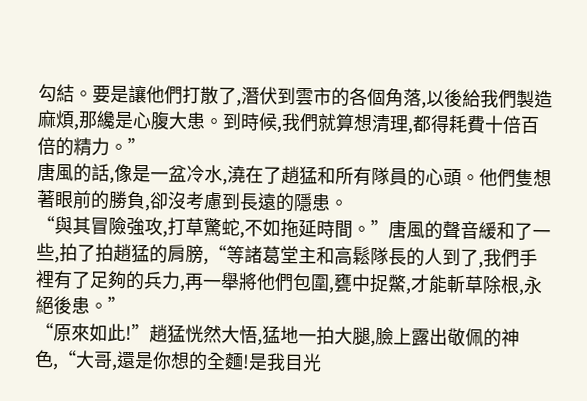勾結。要是讓他們打散了,潛伏到雲市的各個角落,以後給我們製造麻煩,那纔是心腹大患。到時候,我們就算想清理,都得耗費十倍百倍的精力。”
唐風的話,像是一盆冷水,澆在了趙猛和所有隊員的心頭。他們隻想著眼前的勝負,卻沒考慮到長遠的隱患。
“與其冒險強攻,打草驚蛇,不如拖延時間。”唐風的聲音緩和了一些,拍了拍趙猛的肩膀,“等諸葛堂主和高鬆隊長的人到了,我們手裡有了足夠的兵力,再一舉將他們包圍,甕中捉鱉,才能斬草除根,永絕後患。”
“原來如此!”趙猛恍然大悟,猛地一拍大腿,臉上露出敬佩的神色,“大哥,還是你想的全麵!是我目光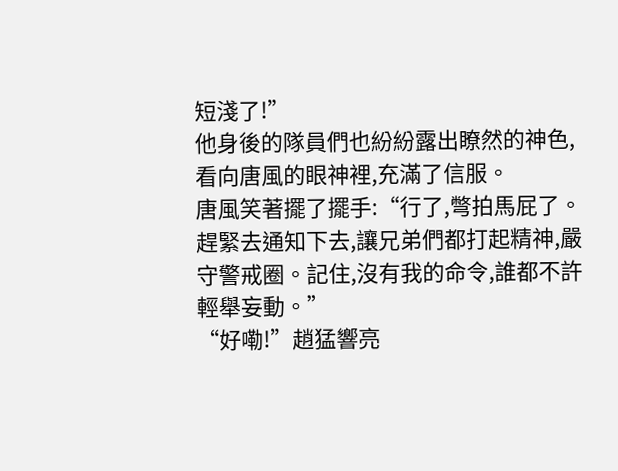短淺了!”
他身後的隊員們也紛紛露出瞭然的神色,看向唐風的眼神裡,充滿了信服。
唐風笑著擺了擺手:“行了,彆拍馬屁了。趕緊去通知下去,讓兄弟們都打起精神,嚴守警戒圈。記住,沒有我的命令,誰都不許輕舉妄動。”
“好嘞!”趙猛響亮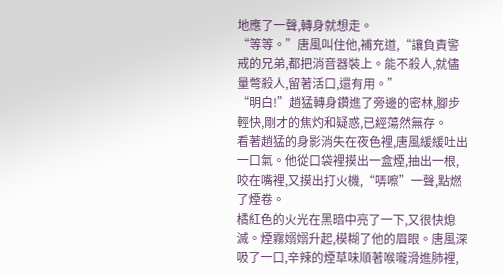地應了一聲,轉身就想走。
“等等。”唐風叫住他,補充道,“讓負責警戒的兄弟,都把消音器裝上。能不殺人,就儘量彆殺人,留著活口,還有用。”
“明白!”趙猛轉身鑽進了旁邊的密林,腳步輕快,剛才的焦灼和疑惑,已經蕩然無存。
看著趙猛的身影消失在夜色裡,唐風緩緩吐出一口氣。他從口袋裡摸出一盒煙,抽出一根,咬在嘴裡,又摸出打火機,“哢嚓”一聲,點燃了煙卷。
橘紅色的火光在黑暗中亮了一下,又很快熄滅。煙霧嫋嫋升起,模糊了他的眉眼。唐風深吸了一口,辛辣的煙草味順著喉嚨滑進肺裡,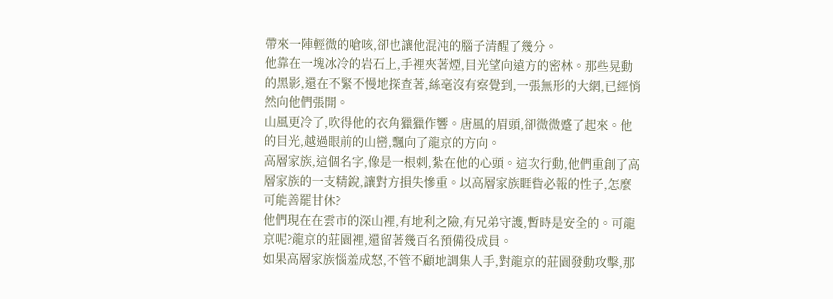帶來一陣輕微的嗆咳,卻也讓他混沌的腦子清醒了幾分。
他靠在一塊冰冷的岩石上,手裡夾著煙,目光望向遠方的密林。那些晃動的黑影,還在不緊不慢地探查著,絲毫沒有察覺到,一張無形的大網,已經悄然向他們張開。
山風更冷了,吹得他的衣角獵獵作響。唐風的眉頭,卻微微蹙了起來。他的目光,越過眼前的山巒,飄向了龍京的方向。
高層家族,這個名字,像是一根刺,紮在他的心頭。這次行動,他們重創了高層家族的一支精銳,讓對方損失慘重。以高層家族睚眥必報的性子,怎麼可能善罷甘休?
他們現在在雲市的深山裡,有地利之險,有兄弟守護,暫時是安全的。可龍京呢?龍京的莊園裡,還留著幾百名預備役成員。
如果高層家族惱羞成怒,不管不顧地調集人手,對龍京的莊園發動攻擊,那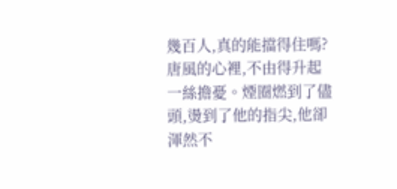幾百人,真的能擋得住嗎?
唐風的心裡,不由得升起一絲擔憂。煙圈燃到了儘頭,燙到了他的指尖,他卻渾然不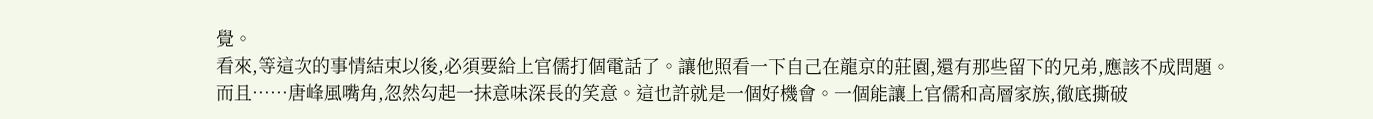覺。
看來,等這次的事情結束以後,必須要給上官儒打個電話了。讓他照看一下自己在龍京的莊園,還有那些留下的兄弟,應該不成問題。
而且……唐峰風嘴角,忽然勾起一抹意味深長的笑意。這也許就是一個好機會。一個能讓上官儒和高層家族,徹底撕破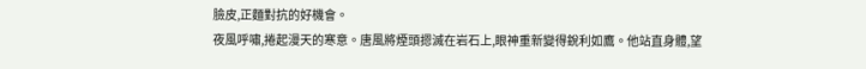臉皮,正麵對抗的好機會。
夜風呼嘯,捲起漫天的寒意。唐風將煙頭摁滅在岩石上,眼神重新變得銳利如鷹。他站直身體,望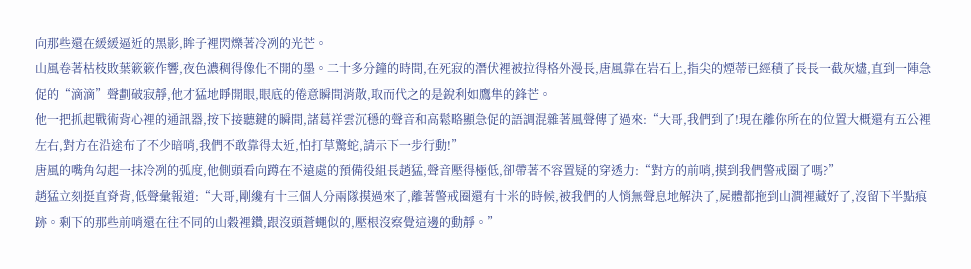向那些還在緩緩逼近的黑影,眸子裡閃爍著冷冽的光芒。
山風卷著枯枝敗葉簌簌作響,夜色濃稠得像化不開的墨。二十多分鐘的時間,在死寂的潛伏裡被拉得格外漫長,唐風靠在岩石上,指尖的煙蒂已經積了長長一截灰燼,直到一陣急促的“滴滴”聲劃破寂靜,他才猛地睜開眼,眼底的倦意瞬間消散,取而代之的是銳利如鷹隼的鋒芒。
他一把抓起戰術背心裡的通訊器,按下接聽鍵的瞬間,諸葛祥雲沉穩的聲音和高鬆略顯急促的語調混雜著風聲傳了過來:“大哥,我們到了!現在離你所在的位置大概還有五公裡左右,對方在沿途布了不少暗哨,我們不敢靠得太近,怕打草驚蛇,請示下一步行動!”
唐風的嘴角勾起一抹冷冽的弧度,他側頭看向蹲在不遠處的預備役組長趙猛,聲音壓得極低,卻帶著不容置疑的穿透力:“對方的前哨,摸到我們警戒圈了嗎?”
趙猛立刻挺直脊背,低聲彙報道:“大哥,剛纔有十三個人分兩隊摸過來了,離著警戒圈還有十米的時候,被我們的人悄無聲息地解決了,屍體都拖到山澗裡藏好了,沒留下半點痕跡。剩下的那些前哨還在往不同的山穀裡鑽,跟沒頭蒼蠅似的,壓根沒察覺這邊的動靜。”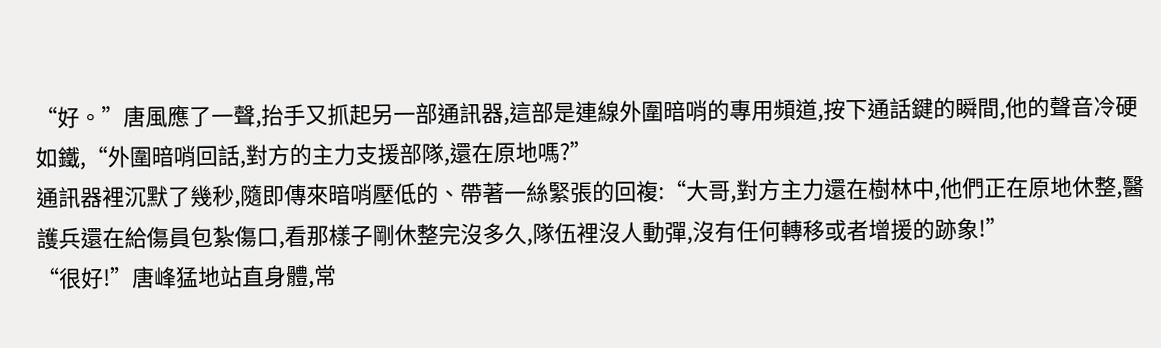“好。”唐風應了一聲,抬手又抓起另一部通訊器,這部是連線外圍暗哨的專用頻道,按下通話鍵的瞬間,他的聲音冷硬如鐵,“外圍暗哨回話,對方的主力支援部隊,還在原地嗎?”
通訊器裡沉默了幾秒,隨即傳來暗哨壓低的、帶著一絲緊張的回複:“大哥,對方主力還在樹林中,他們正在原地休整,醫護兵還在給傷員包紮傷口,看那樣子剛休整完沒多久,隊伍裡沒人動彈,沒有任何轉移或者增援的跡象!”
“很好!”唐峰猛地站直身體,常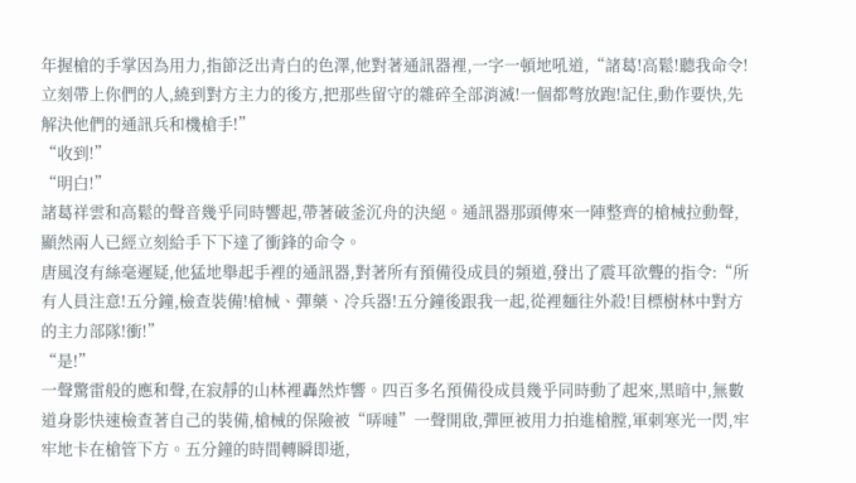年握槍的手掌因為用力,指節泛出青白的色澤,他對著通訊器裡,一字一頓地吼道,“諸葛!高鬆!聽我命令!立刻帶上你們的人,繞到對方主力的後方,把那些留守的雜碎全部消滅!一個都彆放跑!記住,動作要快,先解決他們的通訊兵和機槍手!”
“收到!”
“明白!”
諸葛祥雲和高鬆的聲音幾乎同時響起,帶著破釜沉舟的決絕。通訊器那頭傳來一陣整齊的槍械拉動聲,顯然兩人已經立刻給手下下達了衝鋒的命令。
唐風沒有絲毫遲疑,他猛地舉起手裡的通訊器,對著所有預備役成員的頻道,發出了震耳欲聾的指令:“所有人員注意!五分鐘,檢查裝備!槍械、彈藥、冷兵器!五分鐘後跟我一起,從裡麵往外殺!目標樹林中對方的主力部隊!衝!”
“是!”
一聲驚雷般的應和聲,在寂靜的山林裡轟然炸響。四百多名預備役成員幾乎同時動了起來,黑暗中,無數道身影快速檢查著自己的裝備,槍械的保險被“哢噠”一聲開啟,彈匣被用力拍進槍膛,軍刺寒光一閃,牢牢地卡在槍管下方。五分鐘的時間轉瞬即逝,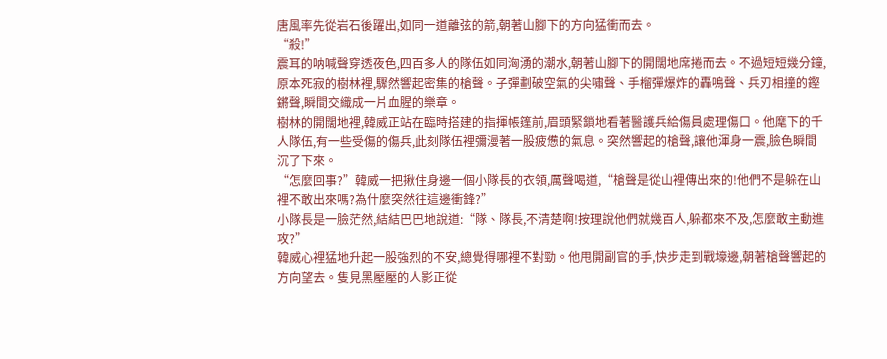唐風率先從岩石後躍出,如同一道離弦的箭,朝著山腳下的方向猛衝而去。
“殺!”
震耳的呐喊聲穿透夜色,四百多人的隊伍如同洶湧的潮水,朝著山腳下的開闊地席捲而去。不過短短幾分鐘,原本死寂的樹林裡,驟然響起密集的槍聲。子彈劃破空氣的尖嘯聲、手榴彈爆炸的轟鳴聲、兵刃相撞的鏗鏘聲,瞬間交織成一片血腥的樂章。
樹林的開闊地裡,韓威正站在臨時搭建的指揮帳篷前,眉頭緊鎖地看著醫護兵給傷員處理傷口。他麾下的千人隊伍,有一些受傷的傷兵,此刻隊伍裡彌漫著一股疲憊的氣息。突然響起的槍聲,讓他渾身一震,臉色瞬間沉了下來。
“怎麼回事?”韓威一把揪住身邊一個小隊長的衣領,厲聲喝道,“槍聲是從山裡傳出來的!他們不是躲在山裡不敢出來嗎?為什麼突然往這邊衝鋒?”
小隊長是一臉茫然,結結巴巴地說道:“隊、隊長,不清楚啊!按理說他們就幾百人,躲都來不及,怎麼敢主動進攻?”
韓威心裡猛地升起一股強烈的不安,總覺得哪裡不對勁。他甩開副官的手,快步走到戰壕邊,朝著槍聲響起的方向望去。隻見黑壓壓的人影正從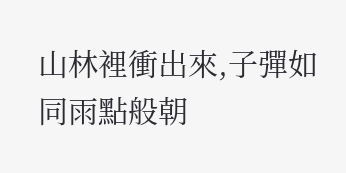山林裡衝出來,子彈如同雨點般朝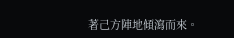著己方陣地傾瀉而來。